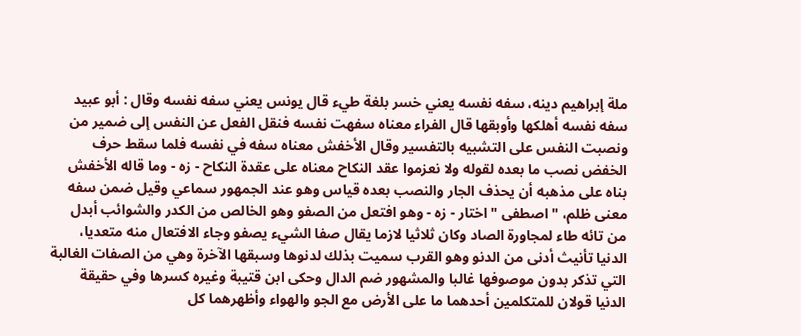ملة إبراهيم دينه، سفه نفسه يعني خسر بلغة طيء قال يونس يعني سفه نفسه وقال : أبو عبيد سفه نفسه أهلكها وأوبقها قال الفراء معناه سفهت نفسه فنقل الفعل عن النفس إلى ضمير من ونصبت النفس على التشبيه بالتفسير وقال الأخفش معناه سفه في نفسه فلما سقط حرف الخفض نصب ما بعده لقوله ولا نعزموا عقد النكاح معناه على عقدة النكاح - زه - وما قاله الأخفش بناه على مذهبه أن يحذف الجار والنصب بعده قياس وهو عند الجمهور سماعي وقيل ضمن سفه معنى ظلم، " اصطفى " اختار - زه - وهو افتعل من الصفو وهو الخالص من الكدر والشوائب أبدل من تائه طاء لمجاورة الصاد وكان ثلاثيا لازما يقال صفا الشيء يصفو وجاء الافتعال منه متعديا، الدنيا تأنيث أدنى من الدنو وهو القرب سميت بذلك لدنوها وسبقها الآخرة وهي من الصفات الغالبة التي تذكر بدون موصوفها غالبا والمشهور ضم الدال وحكى ابن قتيبة وغيره كسرها وفي حقيقة الدنيا قولان للمتكلمين أحدهما ما على الأرض مع الجو والهواء وأظهرهما كل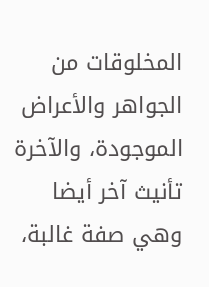المخلوقات من الجواهر والأعراض الموجودة، والآخرة تأنيث آخر أيضا وهي صفة غالبة،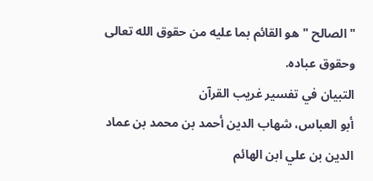" الصالح " هو القائم بما عليه من حقوق الله تعالى وحقوق عباده.
التبيان في تفسير غريب القرآن
أبو العباس، شهاب الدين أحمد بن محمد بن عماد الدين بن علي ابن الهائم